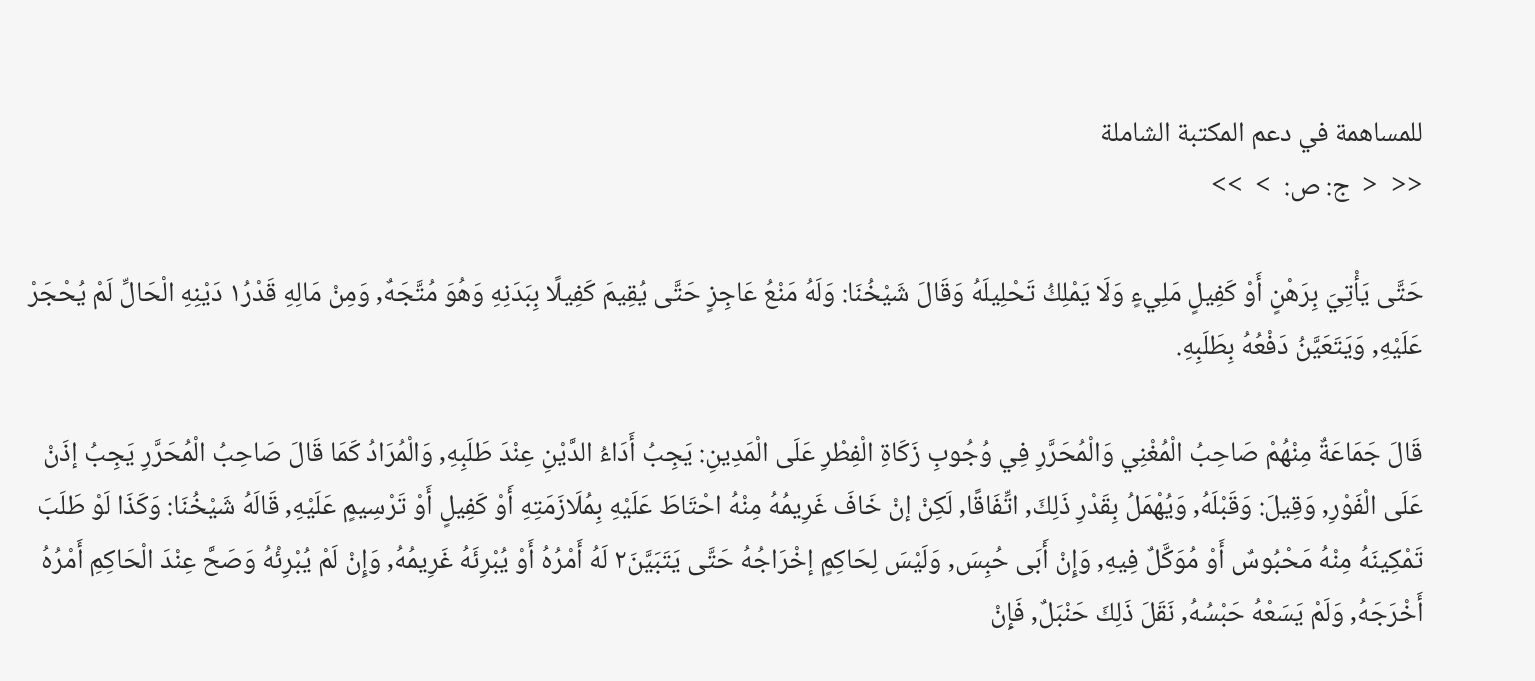للمساهمة في دعم المكتبة الشاملة
<<  <  ج: ص:  >  >>

حَتَّى يَأْتِيَ بِرَهْنٍ أَوْ كَفِيلٍ مَلِيءٍ وَلَا يَمْلِكُ تَحْلِيلَهُ وَقَالَ شَيْخُنَا: وَلَهُ مَنْعُ عَاجِزٍ حَتَّى يُقِيمَ كَفِيلًا بِبَدَنِهِ وَهُوَ مُتَّجَهٌ, وَمِنْ مَالِهِ قَدْرُ١ دَيْنِهِ الْحَالِّ لَمْ يُحْجَرْ عَلَيْهِ, وَيَتَعَيَّنُ دَفْعُهُ بِطَلَبِهِ.

قَالَ جَمَاعَةٌ مِنْهُمْ صَاحِبُ الْمُغْنِي وَالْمُحَرَّرِ فِي وُجُوبِ زَكَاةِ الْفِطْرِ عَلَى الْمَدِينِ: يَجِبُ أَدَاءُ الدَّيْنِ عِنْدَ طَلَبِهِ, وَالْمُرَادُ كَمَا قَالَ صَاحِبُ الْمُحَرَّرِ يَجِبُ إذَنْ عَلَى الْفَوْرِ, وَقِيلَ: وَقَبْلَهُ, وَيُهْمَلُ بِقَدْرِ ذَلِكَ, اتِّفَاقًا, لَكِنْ إنْ خَافَ غَرِيمُهُ مِنْهُ احْتَاطَ عَلَيْهِ بِمُلَازَمَتِهِ أَوْ كَفِيلٍ أَوْ تَرْسِيمٍ عَلَيْهِ, قَالَهُ شَيْخُنَا: وَكَذَا لَوْ طَلَبَ تَمْكِينَهُ مِنْهُ مَحْبُوسٌ أَوْ مُوَكَّلٌ فِيهِ, وَإِنْ أَبَى حُبِسَ, وَلَيْسَ لِحَاكِمٍ إخْرَاجُهُ حَتَّى يَتَبَيَّنَ٢ لَهُ أَمْرُهُ أَوْ يُبْرِئَهُ غَرِيمُهُ, وَإِنْ لَمْ يُبْرِئْهُ وَصَحَّ عِنْدَ الْحَاكِمِ أَمْرُهُ أَخْرَجَهُ, وَلَمْ يَسَعْهُ حَبْسُهُ, نَقَلَ ذَلِكَ حَنْبَلٌ, فَإِنْ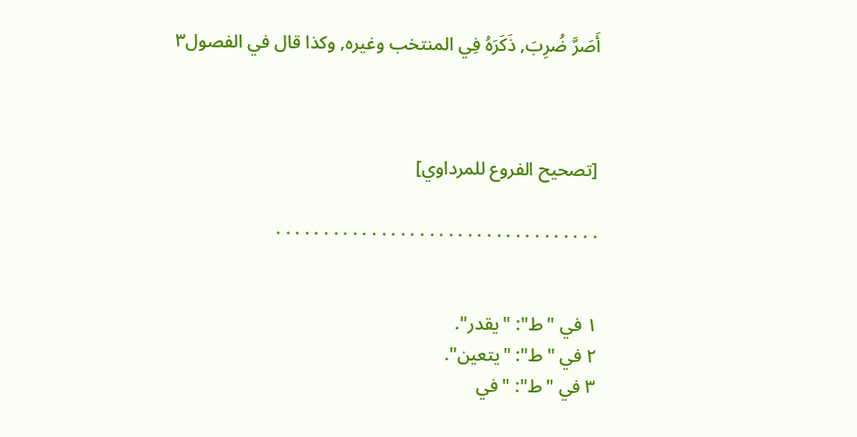أَصَرَّ ضُرِبَ, ذَكَرَهُ فِي المنتخب وغيره, وكذا قال في الفصول٣



[تصحيح الفروع للمرداوي]

. . . . . . . . . . . . . . . . . . . . . . . . . . . . . . . . . .


١ في "ط": "يقدر".
٢ في "ط": "يتعين".
٣ في "ط": "في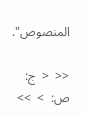المنصوص".

<<  <  ج: ص:  >  >>